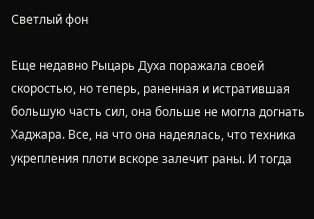Светлый фон

Еще недавно Рыцарь Духа поражала своей скоростью, но теперь, раненная и истратившая большую часть сил, она больше не могла догнать Хаджара. Все, на что она надеялась, что техника укрепления плоти вскоре залечит раны. И тогда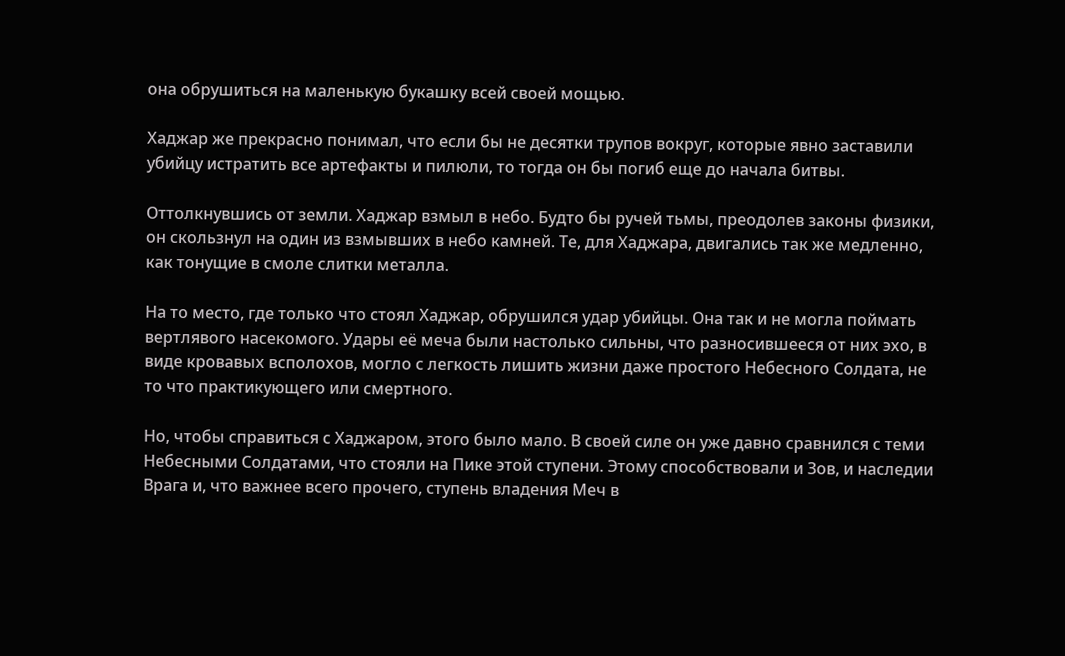она обрушиться на маленькую букашку всей своей мощью.

Хаджар же прекрасно понимал, что если бы не десятки трупов вокруг, которые явно заставили убийцу истратить все артефакты и пилюли, то тогда он бы погиб еще до начала битвы.

Оттолкнувшись от земли. Хаджар взмыл в небо. Будто бы ручей тьмы, преодолев законы физики, он скользнул на один из взмывших в небо камней. Те, для Хаджара, двигались так же медленно, как тонущие в смоле слитки металла.

На то место, где только что стоял Хаджар, обрушился удар убийцы. Она так и не могла поймать вертлявого насекомого. Удары её меча были настолько сильны, что разносившееся от них эхо, в виде кровавых всполохов, могло с легкость лишить жизни даже простого Небесного Солдата, не то что практикующего или смертного.

Но, чтобы справиться с Хаджаром, этого было мало. В своей силе он уже давно сравнился с теми Небесными Солдатами, что стояли на Пике этой ступени. Этому способствовали и Зов, и наследии Врага и, что важнее всего прочего, ступень владения Меч в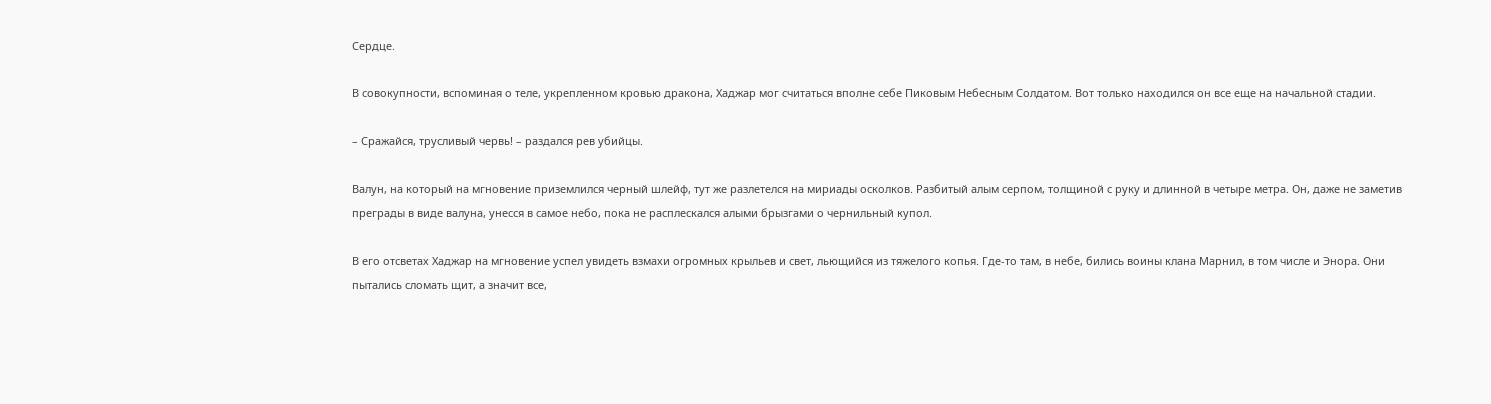Сердце.

В совокупности, вспоминая о теле, укрепленном кровью дракона, Хаджар мог считаться вполне себе Пиковым Небесным Солдатом. Вот только находился он все еще на начальной стадии.

– Сражайся, трусливый червь! – раздался рев убийцы.

Валун, на который на мгновение приземлился черный шлейф, тут же разлетелся на мириады осколков. Разбитый алым серпом, толщиной с руку и длинной в четыре метра. Он, даже не заметив преграды в виде валуна, унесся в самое небо, пока не расплескался алыми брызгами о чернильный купол.

В его отсветах Хаджар на мгновение успел увидеть взмахи огромных крыльев и свет, льющийся из тяжелого копья. Где-то там, в небе, бились воины клана Марнил, в том числе и Энора. Они пытались сломать щит, а значит все,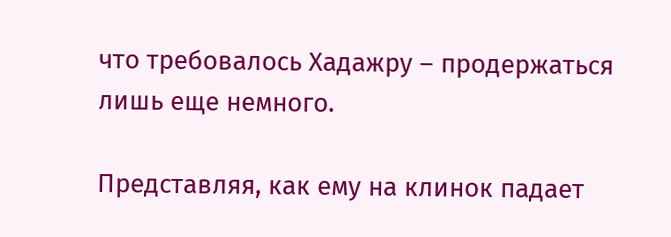что требовалось Хадажру – продержаться лишь еще немного.

Представляя, как ему на клинок падает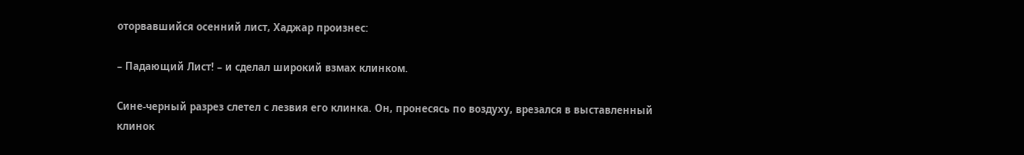оторвавшийся осенний лист, Хаджар произнес:

– Падающий Лист! – и сделал широкий взмах клинком.

Сине-черный разрез слетел с лезвия его клинка. Он, пронесясь по воздуху, врезался в выставленный клинок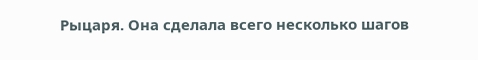Рыцаря. Она сделала всего несколько шагов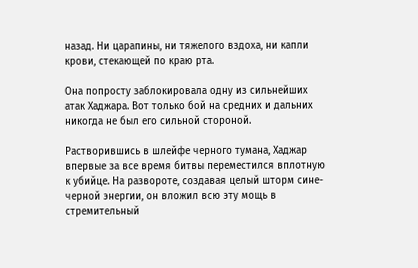назад. Ни царапины, ни тяжелого вздоха, ни капли крови, стекающей по краю рта.

Она попросту заблокировала одну из сильнейших атак Хаджара. Вот только бой на средних и дальних никогда не был его сильной стороной.

Растворившись в шлейфе черного тумана, Хаджар впервые за все время битвы переместился вплотную к убийце. На развороте, создавая целый шторм сине-черной энергии, он вложил всю эту мощь в стремительный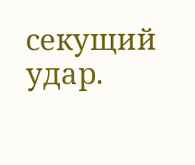секущий удар.